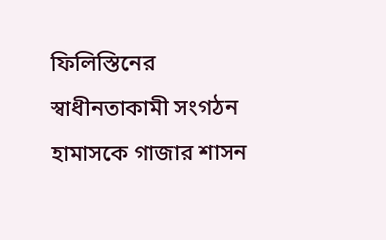ফিলিস্তিনের স্বাধীনতাকামী সংগঠন হামাসকে গাজার শাসন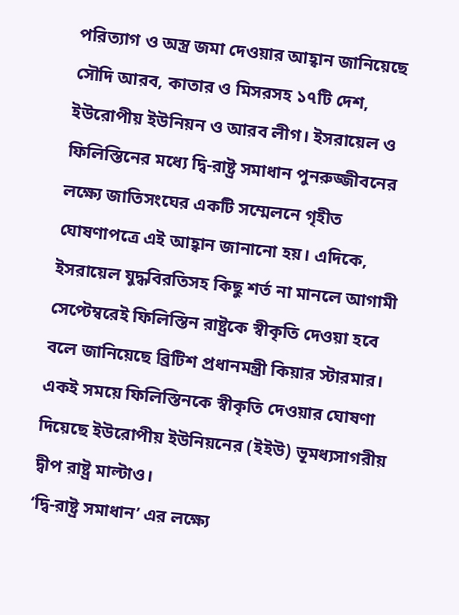পরিত্যাগ ও অস্ত্র জমা দেওয়ার আহ্বান জানিয়েছে সৌদি আরব, কাতার ও মিসরসহ ১৭টি দেশ, ইউরোপীয় ইউনিয়ন ও আরব লীগ। ইসরায়েল ও ফিলিস্তিনের মধ্যে দ্বি-রাষ্ট্র সমাধান পুনরুজ্জীবনের লক্ষ্যে জাতিসংঘের একটি সম্মেলনে গৃহীত ঘোষণাপত্রে এই আহ্বান জানানো হয়। এদিকে, ইসরায়েল যুদ্ধবিরতিসহ কিছু শর্ত না মানলে আগামী সেপ্টেম্বরেই ফিলিস্তিন রাষ্ট্রকে স্বীকৃতি দেওয়া হবে বলে জানিয়েছে ব্রিটিশ প্রধানমন্ত্রী কিয়ার স্টারমার। একই সময়ে ফিলিস্তিনকে স্বীকৃতি দেওয়ার ঘোষণা দিয়েছে ইউরোপীয় ইউনিয়নের (ইইউ) ভূমধ্যসাগরীয় দ্বীপ রাষ্ট্র মাল্টাও।
‘দ্বি-রাষ্ট্র সমাধান’ এর লক্ষ্যে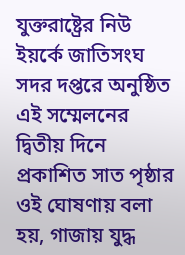যুক্তরাষ্ট্রের নিউ ইয়র্কে জাতিসংঘ সদর দপ্তরে অনুষ্ঠিত এই সম্মেলনের দ্বিতীয় দিনে প্রকাশিত সাত পৃষ্ঠার ওই ঘোষণায় বলা হয়, গাজায় যুদ্ধ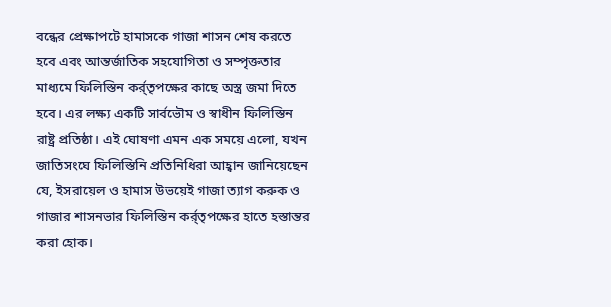বন্ধের প্রেক্ষাপটে হামাসকে গাজা শাসন শেষ করতে হবে এবং আন্তর্জাতিক সহযোগিতা ও সম্পৃক্ততার মাধ্যমে ফিলিস্তিন কর্র্তৃপক্ষের কাছে অস্ত্র জমা দিতে হবে। এর লক্ষ্য একটি সার্বভৌম ও স্বাধীন ফিলিস্তিন রাষ্ট্র প্রতিষ্ঠা। এই ঘোষণা এমন এক সময়ে এলো, যখন জাতিসংঘে ফিলিস্তিনি প্রতিনিধিরা আহ্বান জানিয়েছেন যে, ইসরায়েল ও হামাস উভয়েই গাজা ত্যাগ করুক ও গাজার শাসনভার ফিলিস্তিন কর্র্তৃপক্ষের হাতে হস্তান্তর করা হোক।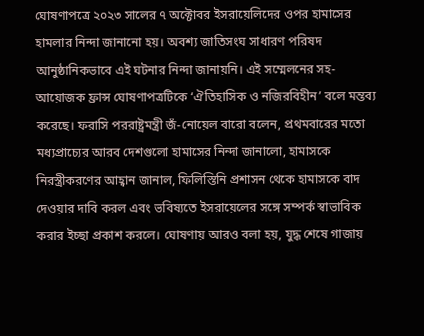ঘোষণাপত্রে ২০২৩ সালের ৭ অক্টোবর ইসরায়েলিদের ওপর হামাসের হামলার নিন্দা জানানো হয়। অবশ্য জাতিসংঘ সাধারণ পরিষদ আনুষ্ঠানিকভাবে এই ঘটনার নিন্দা জানায়নি। এই সম্মেলনের সহ-আয়োজক ফ্রান্স ঘোষণাপত্রটিকে ‘ঐতিহাসিক ও নজিরবিহীন’ বলে মন্তব্য করেছে। ফরাসি পররাষ্ট্রমন্ত্রী জঁ-নোয়েল বারো বলেন, প্রথমবারের মতো মধ্যপ্রাচ্যের আরব দেশগুলো হামাসের নিন্দা জানালো, হামাসকে নিরস্ত্রীকরণের আহ্বান জানাল, ফিলিস্তিনি প্রশাসন থেকে হামাসকে বাদ দেওয়ার দাবি করল এবং ভবিষ্যতে ইসরায়েলের সঙ্গে সম্পর্ক স্বাভাবিক করার ইচ্ছা প্রকাশ করলে। ঘোষণায় আরও বলা হয়, যুদ্ধ শেষে গাজায়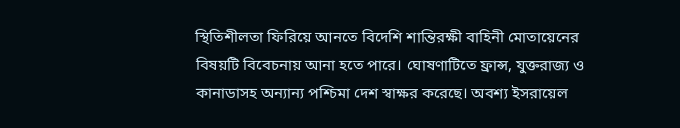স্থিতিশীলতা ফিরিয়ে আনতে বিদেশি শান্তিরক্ষী বাহিনী মোতায়েনের বিষয়টি বিবেচনায় আনা হতে পারে। ঘোষণাটিতে ফ্রান্স, যুক্তরাজ্য ও কানাডাসহ অন্যান্য পশ্চিমা দেশ স্বাক্ষর করেছে। অবশ্য ইসরায়েল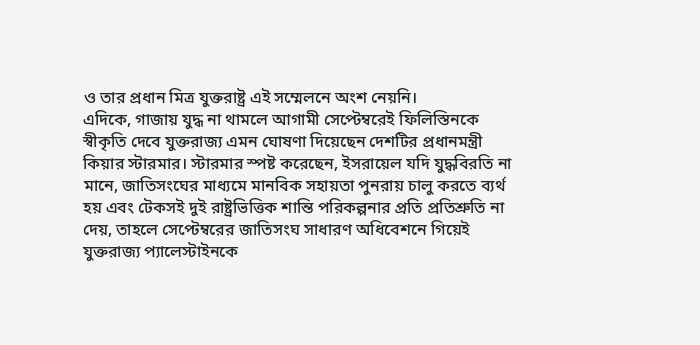ও তার প্রধান মিত্র যুক্তরাষ্ট্র এই সম্মেলনে অংশ নেয়নি।
এদিকে, গাজায় যুদ্ধ না থামলে আগামী সেপ্টেম্বরেই ফিলিস্তিনকে স্বীকৃতি দেবে যুক্তরাজ্য এমন ঘোষণা দিয়েছেন দেশটির প্রধানমন্ত্রী কিয়ার স্টারমার। স্টারমার স্পষ্ট করেছেন, ইসরায়েল যদি যুদ্ধবিরতি না মানে, জাতিসংঘের মাধ্যমে মানবিক সহায়তা পুনরায় চালু করতে ব্যর্থ হয় এবং টেকসই দুই রাষ্ট্রভিত্তিক শান্তি পরিকল্পনার প্রতি প্রতিশ্রুতি না দেয়, তাহলে সেপ্টেম্বরের জাতিসংঘ সাধারণ অধিবেশনে গিয়েই যুক্তরাজ্য প্যালেস্টাইনকে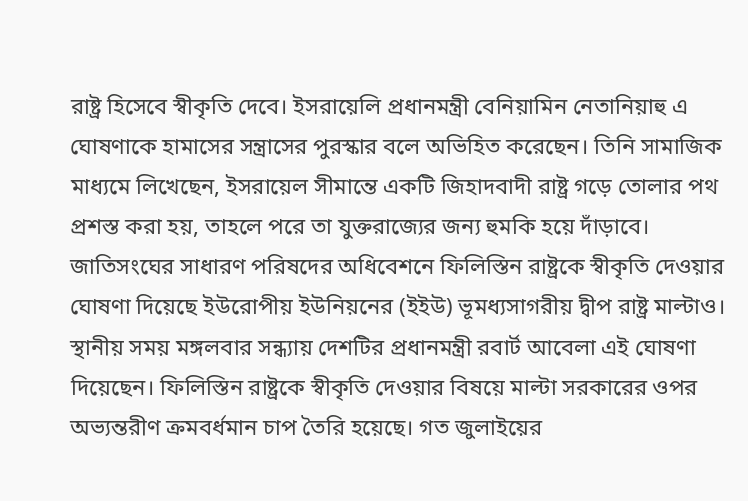রাষ্ট্র হিসেবে স্বীকৃতি দেবে। ইসরায়েলি প্রধানমন্ত্রী বেনিয়ামিন নেতানিয়াহু এ ঘোষণাকে হামাসের সন্ত্রাসের পুরস্কার বলে অভিহিত করেছেন। তিনি সামাজিক মাধ্যমে লিখেছেন, ইসরায়েল সীমান্তে একটি জিহাদবাদী রাষ্ট্র গড়ে তোলার পথ প্রশস্ত করা হয়, তাহলে পরে তা যুক্তরাজ্যের জন্য হুমকি হয়ে দাঁড়াবে। জাতিসংঘের সাধারণ পরিষদের অধিবেশনে ফিলিস্তিন রাষ্ট্রকে স্বীকৃতি দেওয়ার ঘোষণা দিয়েছে ইউরোপীয় ইউনিয়নের (ইইউ) ভূমধ্যসাগরীয় দ্বীপ রাষ্ট্র মাল্টাও। স্থানীয় সময় মঙ্গলবার সন্ধ্যায় দেশটির প্রধানমন্ত্রী রবার্ট আবেলা এই ঘোষণা দিয়েছেন। ফিলিস্তিন রাষ্ট্রকে স্বীকৃতি দেওয়ার বিষয়ে মাল্টা সরকারের ওপর অভ্যন্তরীণ ক্রমবর্ধমান চাপ তৈরি হয়েছে। গত জুলাইয়ের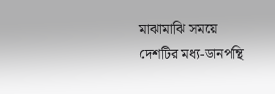মাঝামাঝি সময়ে দেশটির মধ্য-ডানপন্থি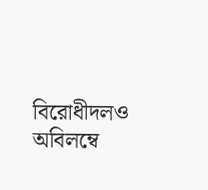বিরোধীদলও অবিলম্বে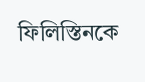ফিলিস্তিনকে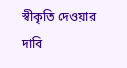স্বীকৃতি দেওয়ার দাবি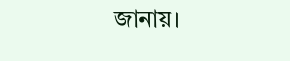জানায়।